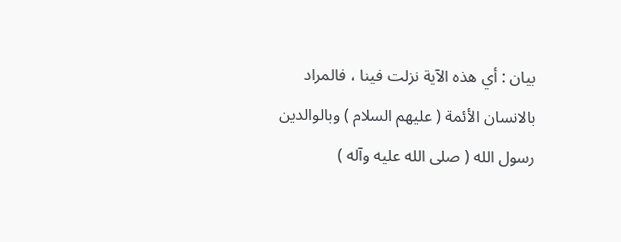بيان : أي هذه الآية نزلت فينا ، فالمراد بالانسان الأئمة ( عليهم السلام ) وبالوالدين
رسول الله ( صلى الله عليه وآله )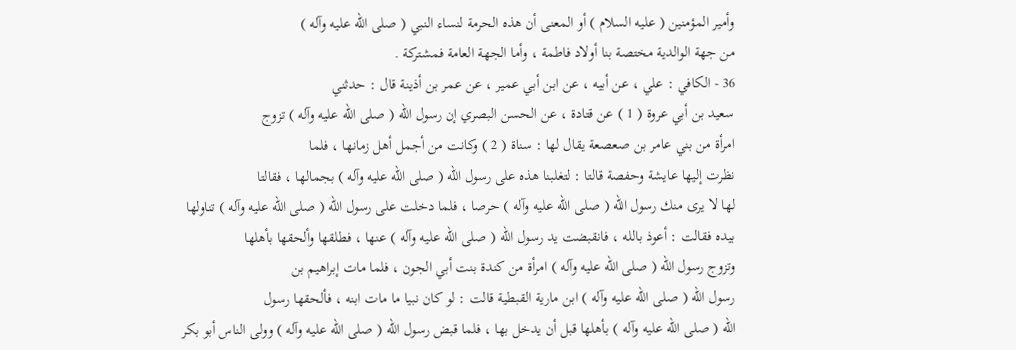وأمير المؤمنين ( عليه السلام ) أو المعنى أن هذه الحرمة لنساء النبي ( صلى الله عليه وآله )
من جهة الوالدية مختصة بنا أولاد فاطمة ، وأما الجهة العامة فمشتركة .
36 - الكافي : علي ، عن أبيه ، عن ابن أبي عمير ، عن عمر بن أذينة قال : حدثني
سعيد بن أبي عروة ( 1 ) عن قتادة ، عن الحسن البصري إن رسول الله ( صلى الله عليه وآله ) تزوج
امرأة من بني عامر بن صعصعة يقال لها : سناة ( 2 ) وكانت من أجمل أهل زمانها ، فلما
نظرت إليها عايشة وحفصة قالتا : لتغلبنا هذه على رسول الله ( صلى الله عليه وآله ) بجمالها ، فقالتا
لها لا يرى منك رسول الله ( صلى الله عليه وآله ) حرصا ، فلما دخلت على رسول الله ( صلى الله عليه وآله ) تناولها
بيده فقالت : أعوذ بالله ، فانقبضت يد رسول الله ( صلى الله عليه وآله ) عنها ، فطلقها وألحقها بأهلها
وتزوج رسول الله ( صلى الله عليه وآله ) امرأة من كندة بنت أبي الجون ، فلما مات إبراهيم بن
رسول الله ( صلى الله عليه وآله ) ابن مارية القبطية قالت : لو كان نبيا ما مات ابنه ، فألحقها رسول
الله ( صلى الله عليه وآله ) بأهلها قبل أن يدخل بها ، فلما قبض رسول الله ( صلى الله عليه وآله ) وولى الناس أبو بكر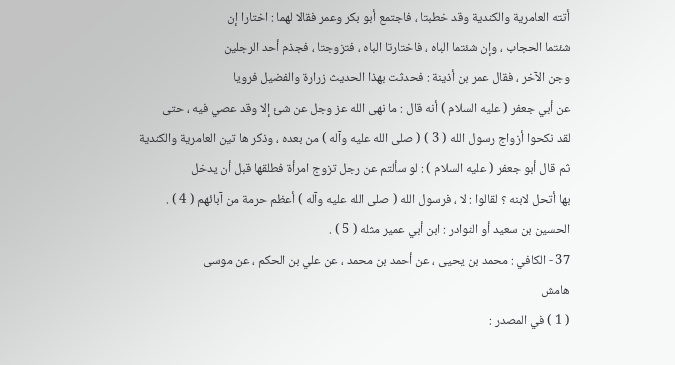أتته العامرية والكندية وقد خطبتا ، فاجتمع أبو بكر وعمر فقالا لهما : اختارا إن
شئتما الحجاب ، وإن شئتما الباه ، فاختارتا الباه ، فتزوجتا ، فجذم أحد الرجلين
وجن الآخر ، فقال عمر بن أذينة : فحدثت بهذا الحديث زرارة والفضيل فرويا
عن أبي جعفر ( عليه السلام ) أنه قال : ما نهى الله عز وجل عن شئ إلا وقد عصي فيه ، حتى
لقد نكحوا أزواج رسول الله ( 3 ) ( صلى الله عليه وآله ) من بعده ، وذكر ها تين العامرية والكندية
ثم قال أبو جعفر ( عليه السلام ) : لو سألتم عن رجل تزوج امرأة فطلقها قبل أن يدخل
بها أتحل لابنه ؟ لقالوا : لا ، فرسول الله ( صلى الله عليه وآله ) أعظم حرمة من آبائهم ( 4 ) .
الحسين بن سعيد أو النوادر : ابن أبي عمير مثله ( 5 ) .
37 - الكافي : محمد بن يحيى ، عن أحمد بن محمد ، عن علي بن الحكم ، عن موسى
هامش
( 1 ) في المصدر :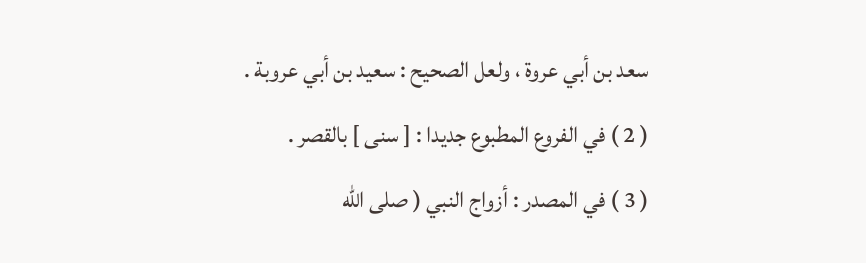سعد بن أبي عروة ، ولعل الصحيح : سعيد بن أبي عروبة .
( 2 ) في الفروع المطبوع جديدا : [ سنى ] بالقصر .
( 3 ) في المصدر : أزواج النبي ( صلى الله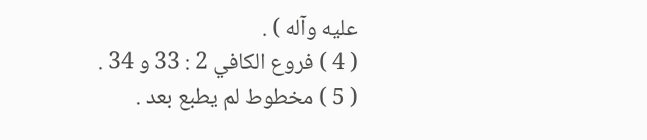عليه وآله ) .
( 4 ) فروع الكافي 2 : 33 و 34 .
( 5 ) مخطوط لم يطبع بعد .